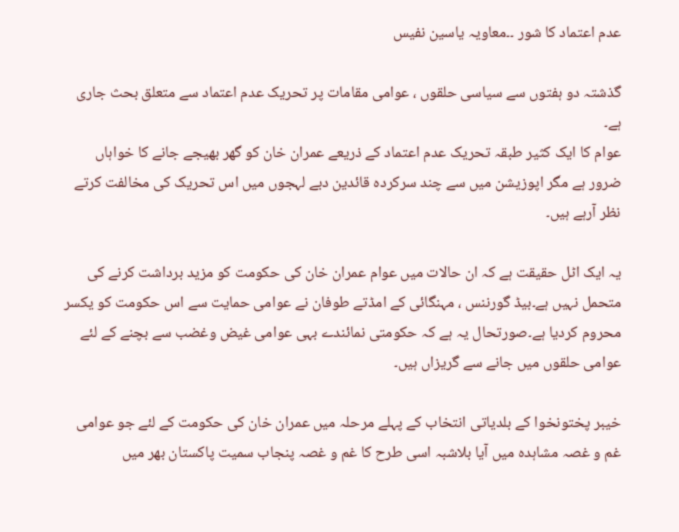عدم اعتماد کا شور ۔۔معاویہ یاسین نفیس

گذشتہ دو ہفتوں سے سیاسی حلقوں ، عوامی مقامات پر تحریک عدم اعتماد سے متعلق بحث جاری ہے۔
عوام کا ایک کثیر طبقہ تحریک عدم اعتماد کے ذریعے عمران خان کو گھر بھیجے جانے کا خواہاں ضرور ہے مگر اپوزیشن میں سے چند سرکردہ قائدین دبے لہجوں میں اس تحریک کی مخالفت کرتے نظر آرہے ہیں۔

یہ ایک اٹل حقیقت ہے کہ ان حالات میں عوام عمران خان کی حکومت کو مزید برداشت کرنے کی متحمل نہیں ہے۔بیڈ گورننس ، مہنگائی کے امڈتے طوفان نے عوامی حمایت سے اس حکومت کو یکسر محروم کردیا ہے۔صورتحال یہ ہے کہ حکومتی نمائندے بہی عوامی غیض وغضب سے بچنے کے لئے عوامی حلقوں میں جانے سے گریزاں ہیں۔

خیبر پختونخوا کے بلدیاتی انتخاب کے پہلے مرحلہ میں عمران خان کی حکومت کے لئے جو عوامی غم و غصہ مشاہدہ میں آیا بلاشبہ اسی طرح کا غم و غصہ پنجاب سمیت پاکستان بھر میں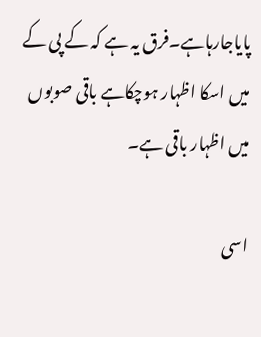پایاجارہاہے۔فرق یہ ہے کہ کے پی کے میں اسکا اظہار ہوچکاہے باقی صوبوں میں اظہار باقی ہے۔

اسی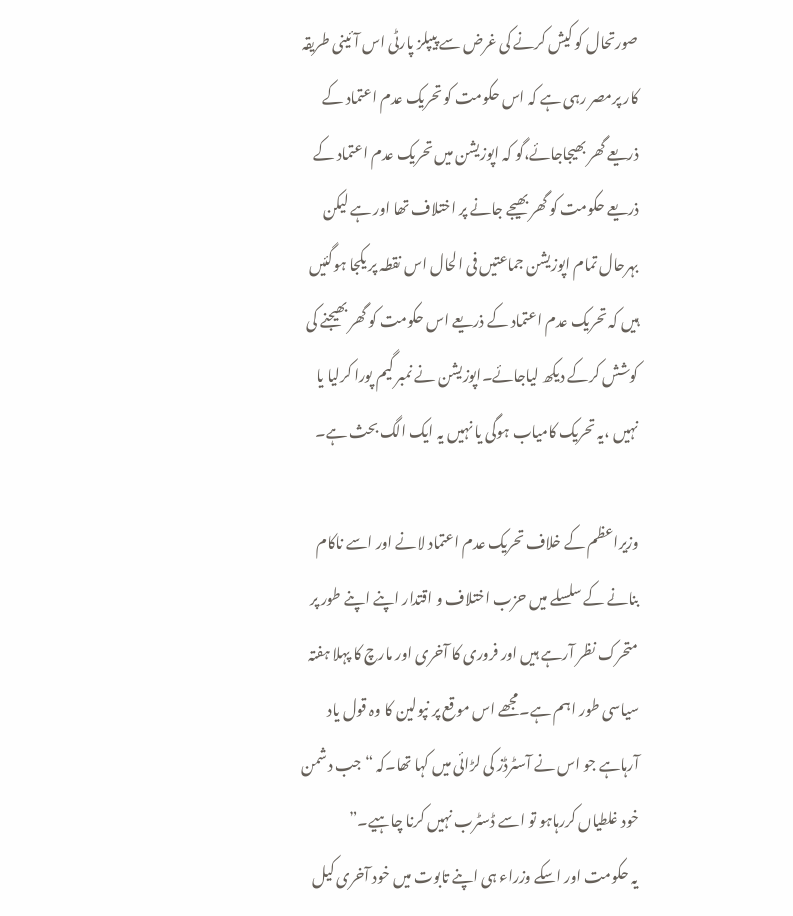صورتحال کو کیش کرنے کی غرض سے پیپلز پارٹی اس آئینی طریقہ کار پرمصر رہی ہے کہ اس حکومت کو تحریک عدم اعتماد کے ذریعے گھر بھیجاجائے،گو کہ اپوزیشن میں تحریک عدم اعتماد کے ذریعے حکومت کو گھر بھیجے جانے پر اختلاف تھا اور ہے لیکن بہرحال تمام اپوزیشن جماعتیں فی الحال اس نقطہ پر یکجا ہوگئیں ہیں کہ تحریک عدم اعتماد کے ذریعے اس حکومت کو گھر بھیجنے کی کوشش کرکے دیکھ لیاجائے۔اپوزیشن نے نمبر گیم پورا کرلیا یا نہیں ،یہ تحریک کامیاب ہوگی یا نہیں یہ ایک الگ بحث ہے۔

وزیراعظم کے خلاف تحریک عدم اعتماد لانے اور اسے ناکام بنانے کے سلسلے میں حزب اختلاف و اقتدار اپنے اپنے طور پر متحرک نظر آرہے ہیں اور فروری کا آخری اور مارچ کا پہلا ہفتہ سیاسی طور اہم ہے۔مجھے اس موقع پر نپولین کا وہ قول یاد آرہاہے جو اس نے آسٹرڈز کی لڑائی میں کہا تھا۔کہ “جب دشمن خود غلطیاں کررہاہو تو اسے ڈسٹرب نہیں کرنا چاہیے۔”
یہ حکومت اور اسکے وزراء ہی اپنے تابوت میں خود آخری کیل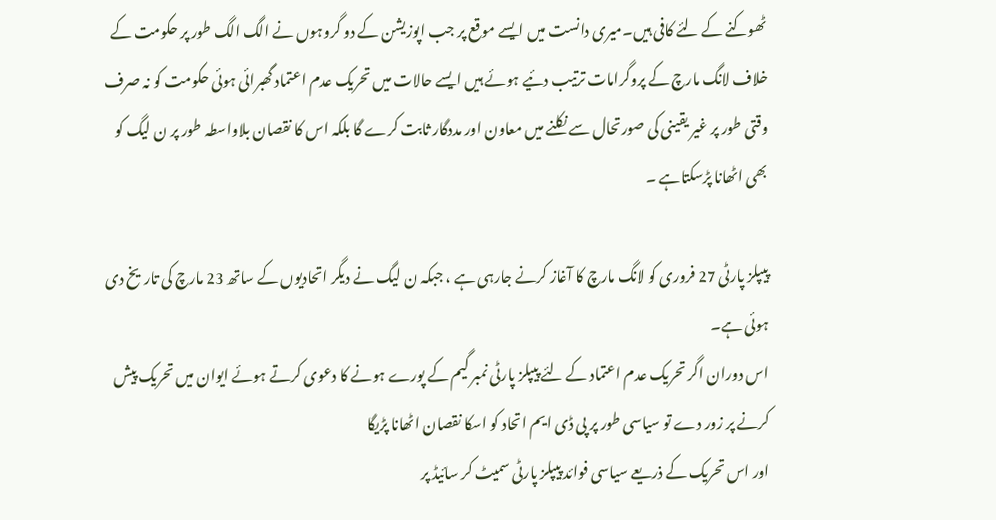ٹھوکنے کے لئے کافی ہیں۔میری دانست میں ایسے موقع پر جب اپوزیشن کے دو گروہوں نے الگ الگ طور پر حکومت کے خلاف لانگ مارچ کے پروگرامات ترتیب دئیے ہوئے ہیں ایسے حالات میں تحریک عدم اعتماد گھبرائی ہوئی حکومت کو نہ صرف وقتی طور پر غیر یقینی کی صورتحال سے نکلنے میں معاون اور مددگار ثابت کرے گا بلکہ اس کا نقصان بلاواسطہ طور پر ن لیگ کو بھی اٹھانا پڑسکتاہے ۔

پیپلز پارٹی 27 فروری کو لانگ مارچ کا آغاز کرنے جارہی ہے ، جبکہ ن لیگ نے دیگر اتحادیوں کے ساتھ 23 مارچ کی تاریخ دی ہوئی ہے۔
اس دوران اگر تحریک عدم اعتماد کے لئے پیپلز پارٹی نمبر گیم کے پورے ہونے کا دعوی کرتے ہوئے ایوان میں تحریک پیش کرنے پر زور دے تو سیاسی طور پر پی ڈی ایم اتحاد کو اسکا نقصان اٹھانا پڑیگا
اور اس تحریک کے ذریعے سیاسی فوائد پیپلز پارٹی سمیٹ کر سائیڈ پر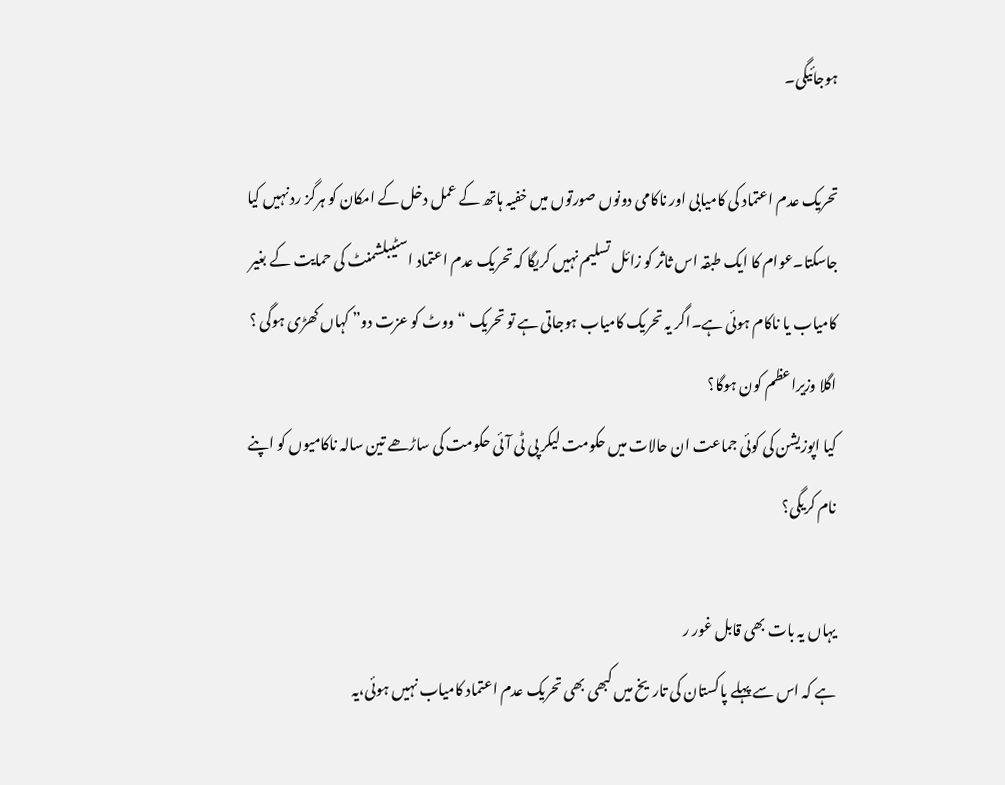ہوجائیگی۔

تحریک عدم اعتماد کی کامیابی اور ناکامی دونوں صورتوں میں خفیہ ہاتھ کے عمل دخل کے امکان کو ہرگز رد نہیں کیا جاسکتا۔عوام کا ایک طبقہ اس ثاثر کو زائل تسلیم نہیں کریگا کہ تحریک عدم اعتماد اسٹیبلشمنٹ کی حمایت کے بغیر کامیاب یا ناکام ہوئی ہے۔اگر یہ تحریک کامیاب ہوجاتی ہے تو تحریک “ووٹ کو عزت دو” کہاں کھڑی ہوگی ؟
اگلا وزیراعظم کون ہوگا؟
کیا اپوزیشن کی کوئی جماعت ان حالات میں حکومت لیکر پی ٹی آئی حکومت کی ساڑھے تین سالہ ناکامیوں کو اپنے نام کریگی؟

یہاں یہ بات بھی قابل غور ر
ہے کہ اس سے پہلے پاکستان کی تاریخ میں کبھی بھی تحریک عدم اعتماد کامیاب نہیں ہوئی،یہ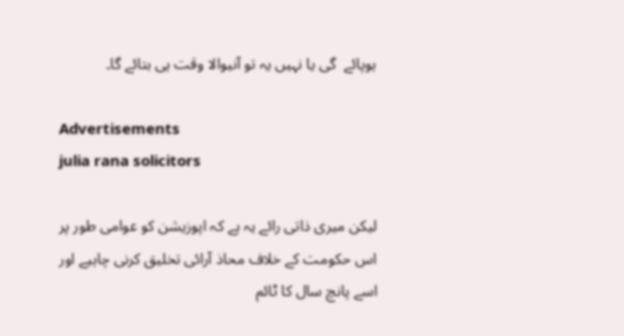ہوپائے  گی یا نہیں یہ تو آنیوالا وقت ہی بتائے گا۔

Advertisements
julia rana solicitors

لیکن میری ذاتی رائے یہ ہے کہ اپوزیشن کو عوامی طور پر اس حکومت کے خلاف محاذ آرائی تخلیق کرنی چاہیے اور اسے پانچ سال کا ٹائم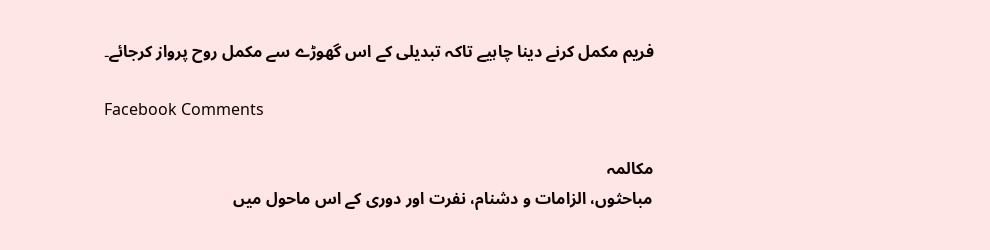فریم مکمل کرنے دینا چاہیے تاکہ تبدیلی کے اس گھوڑے سے مکمل روح پرواز کرجائے۔

Facebook Comments

مکالمہ
مباحثوں، الزامات و دشنام، نفرت اور دوری کے اس ماحول میں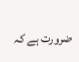ضرورت ہے کہ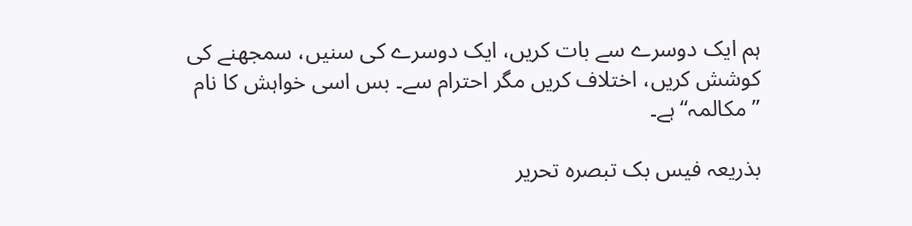ہم ایک دوسرے سے بات کریں، ایک دوسرے کی سنیں، سمجھنے کی کوشش کریں، اختلاف کریں مگر احترام سے۔ بس اسی خواہش کا نام ”مکالمہ“ ہے۔

بذریعہ فیس بک تبصرہ تحریر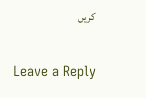کریں

Leave a Reply